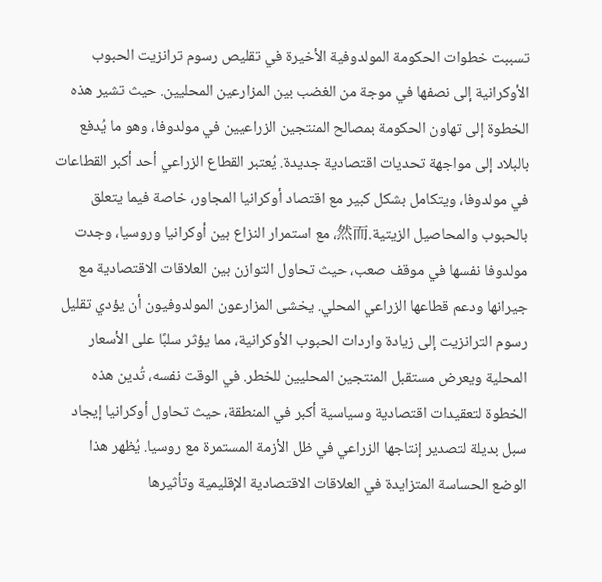تسببت خطوات الحكومة المولدوفية الأخيرة في تقليص رسوم ترانزيت الحبوب الأوكرانية إلى نصفها في موجة من الغضب بين المزارعين المحليين. حيث تشير هذه الخطوة إلى تهاون الحكومة بمصالح المنتجين الزراعيين في مولدوفا، وهو ما يُدفع بالبلاد إلى مواجهة تحديات اقتصادية جديدة. يُعتبر القطاع الزراعي أحد أكبر القطاعات في مولدوفا، ويتكامل بشكل كبير مع اقتصاد أوكرانيا المجاور، خاصة فيما يتعلق بالحبوب والمحاصيل الزيتية.然而، مع استمرار النزاع بين أوكرانيا وروسيا، وجدت مولدوفا نفسها في موقف صعب، حيث تحاول التوازن بين العلاقات الاقتصادية مع جيرانها ودعم قطاعها الزراعي المحلي. يخشى المزارعون المولدوفيون أن يؤدي تقليل رسوم الترانزيت إلى زيادة واردات الحبوب الأوكرانية، مما يؤثر سلبًا على الأسعار المحلية ويعرض مستقبل المنتجين المحليين للخطر. في الوقت نفسه، تُدين هذه الخطوة لتعقيدات اقتصادية وسياسية أكبر في المنطقة، حيث تحاول أوكرانيا إيجاد سبل بديلة لتصدير إنتاجها الزراعي في ظل الأزمة المستمرة مع روسيا. يُظهر هذا الوضع الحساسة المتزايدة في العلاقات الاقتصادية الإقليمية وتأثيرها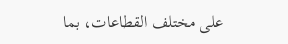على مختلف القطاعات، بما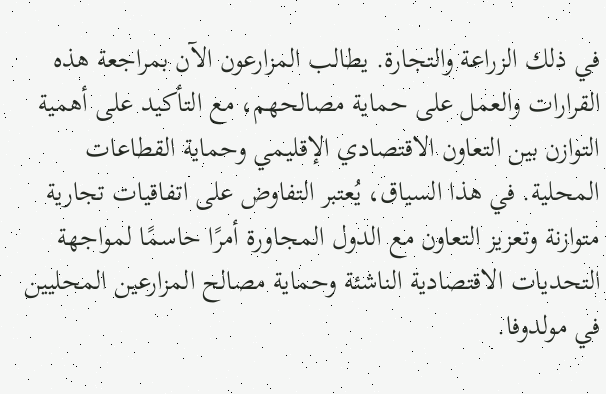في ذلك الزراعة والتجارة. يطالب المزارعون الآن بمراجعة هذه القرارات والعمل على حماية مصالحهم، مع التأكيد على أهمية التوازن بين التعاون الاقتصادي الإقليمي وحماية القطاعات المحلية. في هذا السياق، يُعتبر التفاوض على اتفاقيات تجارية متوازنة وتعزيز التعاون مع الدول المجاورة أمرًا حاسمًا لمواجهة التحديات الاقتصادية الناشئة وحماية مصالح المزارعين المحليين في مولدوفا.